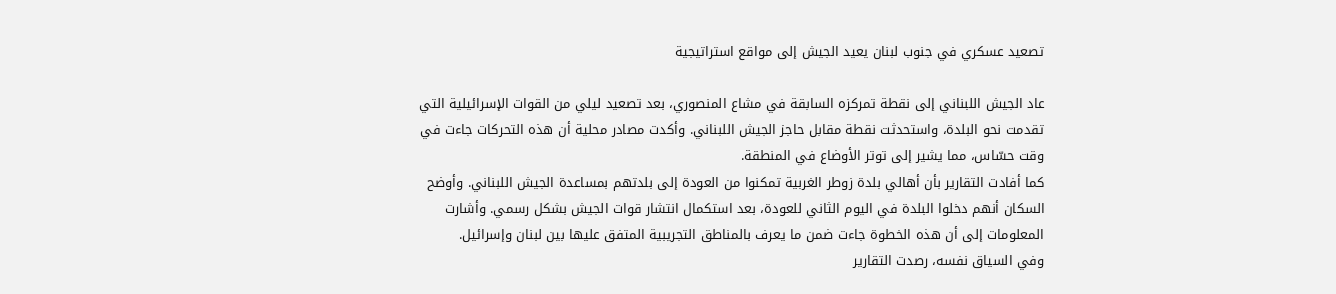تصعيد عسكري في جنوب لبنان يعيد الجيش إلى مواقع استراتيجية

عاد الجيش اللبناني إلى نقطة تمركزه السابقة في مشاع المنصوري، بعد تصعيد ليلي من القوات الإسرائيلية التي تقدمت نحو البلدة، واستحدثت نقطة مقابل حاجز الجيش اللبناني. وأكدت مصادر محلية أن هذه التحركات جاءت في وقت حسّاس، مما يشير إلى توتر الأوضاع في المنطقة.
كما أفادت التقارير بأن أهالي بلدة زوطر الغربية تمكنوا من العودة إلى بلدتهم بمساعدة الجيش اللبناني. وأوضح السكان أنهم دخلوا البلدة في اليوم الثاني للعودة، بعد استكمال انتشار قوات الجيش بشكل رسمي. وأشارت المعلومات إلى أن هذه الخطوة جاءت ضمن ما يعرف بالمناطق التجريبية المتفق عليها بين لبنان وإسرائيل.
وفي السياق نفسه، رصدت التقارير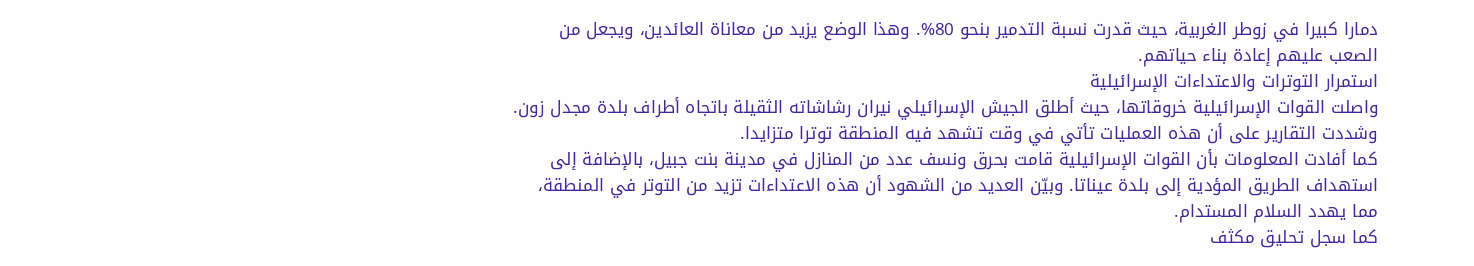دمارا كبيرا في زوطر الغربية، حيث قدرت نسبة التدمير بنحو 80%. وهذا الوضع يزيد من معاناة العائدين، ويجعل من الصعب عليهم إعادة بناء حياتهم.
استمرار التوترات والاعتداءات الإسرائيلية
واصلت القوات الإسرائيلية خروقاتها، حيث أطلق الجيش الإسرائيلي نيران رشاشاته الثقيلة باتجاه أطراف بلدة مجدل زون. وشددت التقارير على أن هذه العمليات تأتي في وقت تشهد فيه المنطقة توترا متزايدا.
كما أفادت المعلومات بأن القوات الإسرائيلية قامت بحرق ونسف عدد من المنازل في مدينة بنت جبيل، بالإضافة إلى استهداف الطريق المؤدية إلى بلدة عيناتا. وبيّن العديد من الشهود أن هذه الاعتداءات تزيد من التوتر في المنطقة، مما يهدد السلام المستدام.
كما سجل تحليق مكثف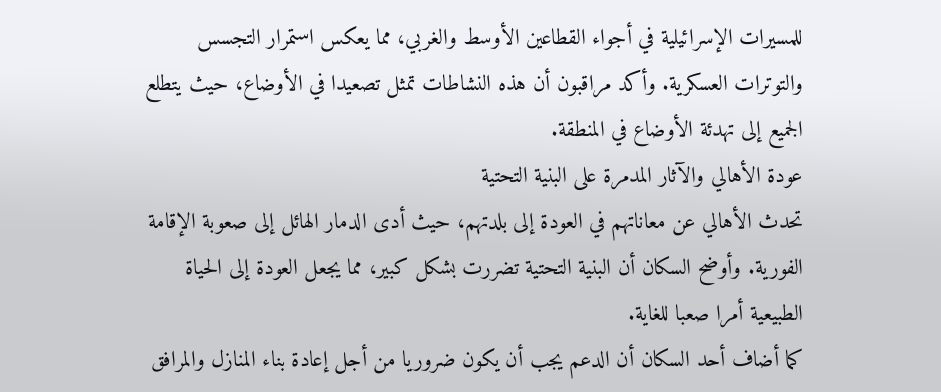للمسيرات الإسرائيلية في أجواء القطاعين الأوسط والغربي، مما يعكس استمرار التجسس والتوترات العسكرية. وأكد مراقبون أن هذه النشاطات تمثل تصعيدا في الأوضاع، حيث يتطلع الجميع إلى تهدئة الأوضاع في المنطقة.
عودة الأهالي والآثار المدمرة على البنية التحتية
تحدث الأهالي عن معاناتهم في العودة إلى بلدتهم، حيث أدى الدمار الهائل إلى صعوبة الإقامة الفورية. وأوضح السكان أن البنية التحتية تضررت بشكل كبير، مما يجعل العودة إلى الحياة الطبيعية أمرا صعبا للغاية.
كما أضاف أحد السكان أن الدعم يجب أن يكون ضروريا من أجل إعادة بناء المنازل والمرافق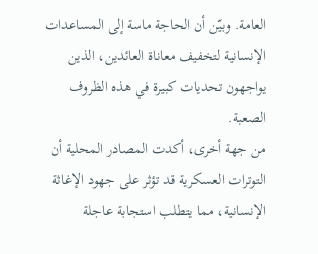العامة. وبيّن أن الحاجة ماسة إلى المساعدات الإنسانية لتخفيف معاناة العائدين، الذين يواجهون تحديات كبيرة في هذه الظروف الصعبة.
من جهة أخرى، أكدت المصادر المحلية أن التوترات العسكرية قد تؤثر على جهود الإغاثة الإنسانية، مما يتطلب استجابة عاجلة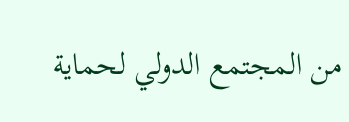من المجتمع الدولي لحماية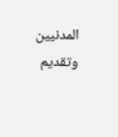المدنيين وتقديم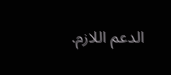الدعم اللازم.